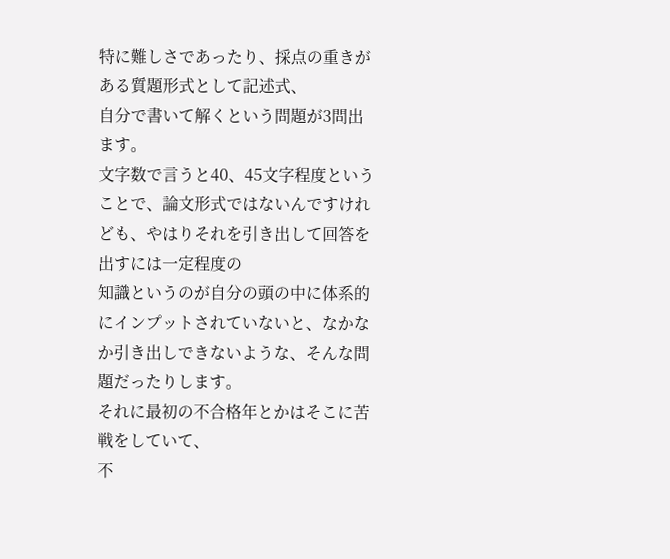特に難しさであったり、採点の重きがある質題形式として記述式、
自分で書いて解くという問題が3問出ます。
文字数で言うと40、45文字程度ということで、論文形式ではないんですけれども、やはりそれを引き出して回答を出すには一定程度の
知識というのが自分の頭の中に体系的にインプットされていないと、なかなか引き出しできないような、そんな問題だったりします。
それに最初の不合格年とかはそこに苦戦をしていて、
不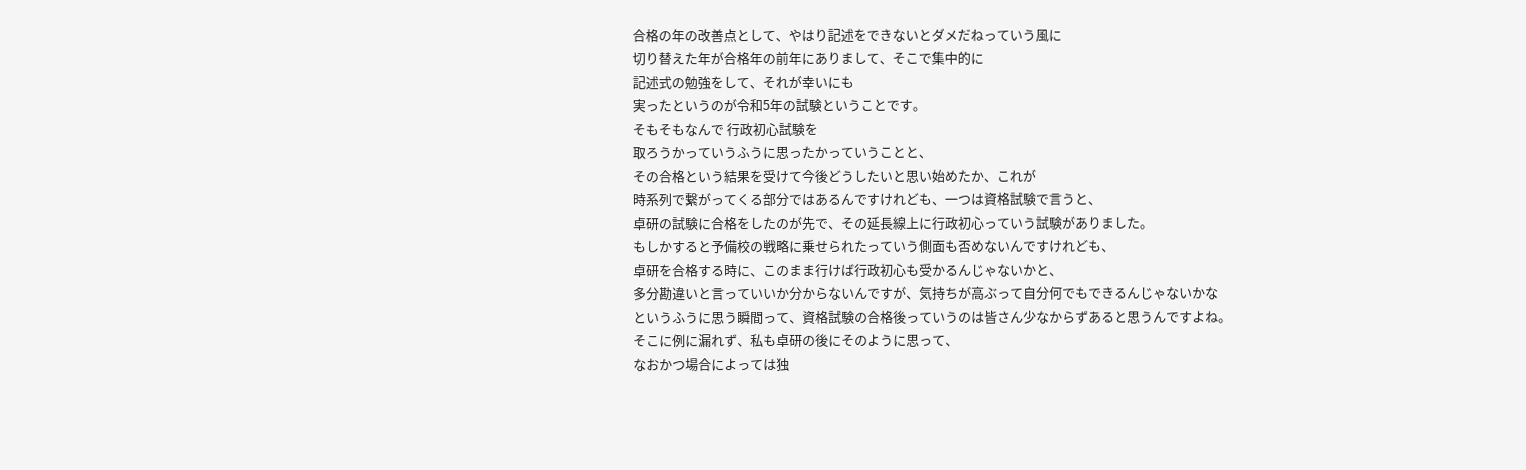合格の年の改善点として、やはり記述をできないとダメだねっていう風に
切り替えた年が合格年の前年にありまして、そこで集中的に
記述式の勉強をして、それが幸いにも
実ったというのが令和5年の試験ということです。
そもそもなんで 行政初心試験を
取ろうかっていうふうに思ったかっていうことと、
その合格という結果を受けて今後どうしたいと思い始めたか、これが
時系列で繋がってくる部分ではあるんですけれども、一つは資格試験で言うと、
卓研の試験に合格をしたのが先で、その延長線上に行政初心っていう試験がありました。
もしかすると予備校の戦略に乗せられたっていう側面も否めないんですけれども、
卓研を合格する時に、このまま行けば行政初心も受かるんじゃないかと、
多分勘違いと言っていいか分からないんですが、気持ちが高ぶって自分何でもできるんじゃないかな
というふうに思う瞬間って、資格試験の合格後っていうのは皆さん少なからずあると思うんですよね。
そこに例に漏れず、私も卓研の後にそのように思って、
なおかつ場合によっては独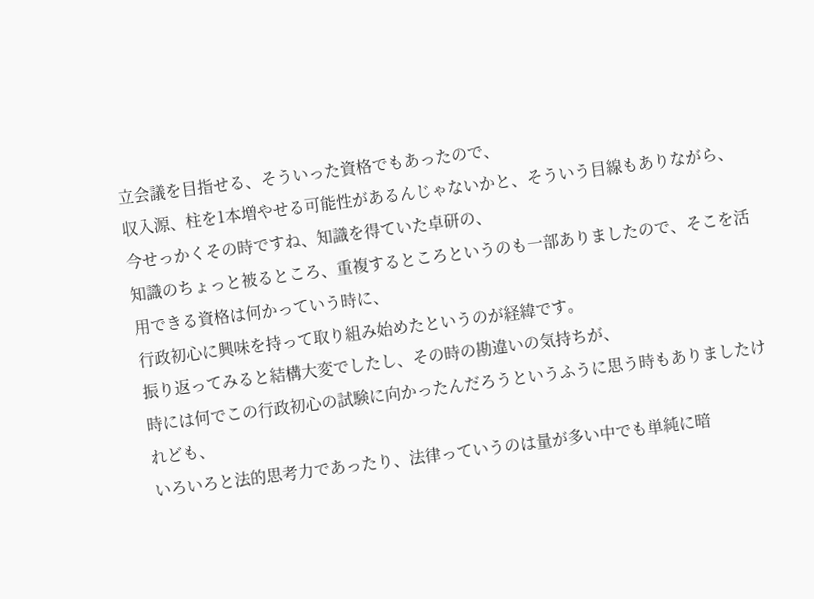立会議を目指せる、そういった資格でもあったので、
収入源、柱を1本増やせる可能性があるんじゃないかと、そういう目線もありながら、
今せっかくその時ですね、知識を得ていた卓研の、
知識のちょっと被るところ、重複するところというのも一部ありましたので、そこを活用できる資格は何かっていう時に、
行政初心に興味を持って取り組み始めたというのが経緯です。
振り返ってみると結構大変でしたし、その時の勘違いの気持ちが、
時には何でこの行政初心の試験に向かったんだろうというふうに思う時もありましたけれども、
いろいろと法的思考力であったり、法律っていうのは量が多い中でも単純に暗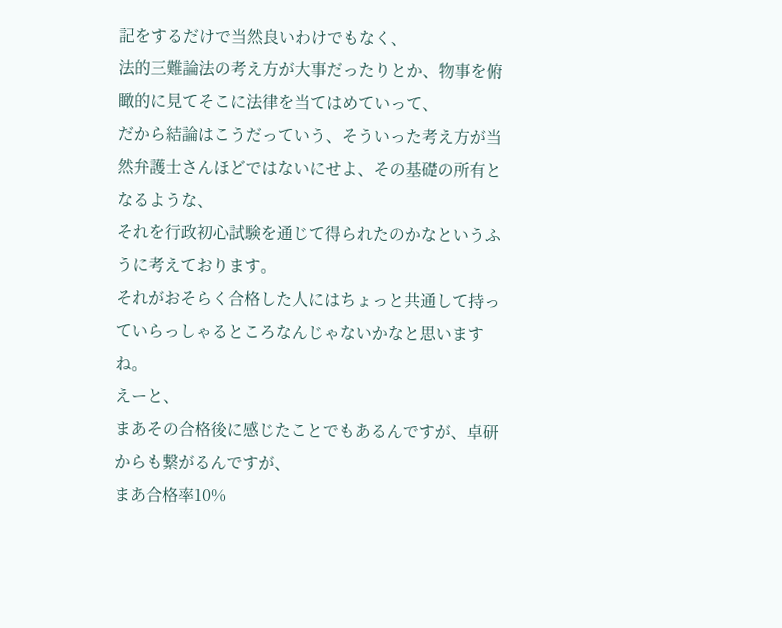記をするだけで当然良いわけでもなく、
法的三難論法の考え方が大事だったりとか、物事を俯瞰的に見てそこに法律を当てはめていって、
だから結論はこうだっていう、そういった考え方が当然弁護士さんほどではないにせよ、その基礎の所有となるような、
それを行政初心試験を通じて得られたのかなというふうに考えております。
それがおそらく合格した人にはちょっと共通して持っていらっしゃるところなんじゃないかなと思いますね。
えーと、
まあその合格後に感じたことでもあるんですが、卓研からも繋がるんですが、
まあ合格率10%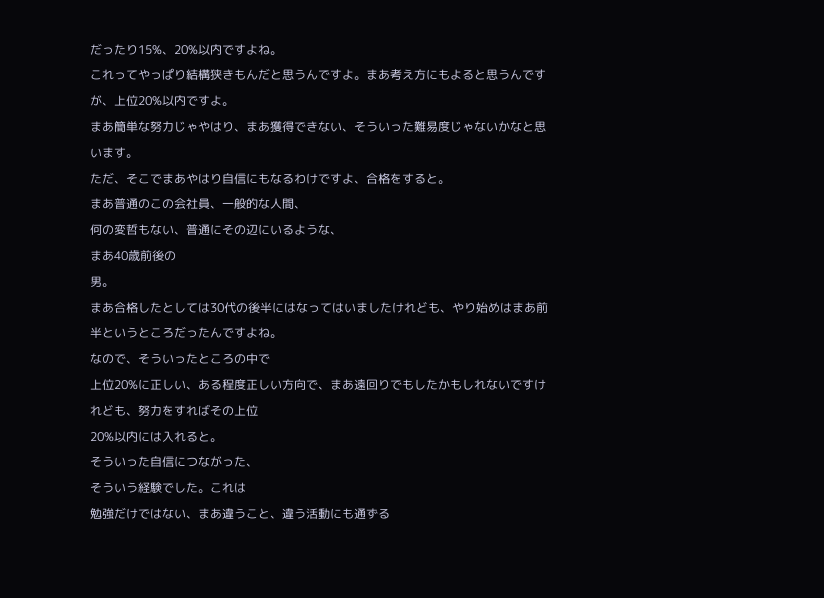だったり15%、20%以内ですよね。
これってやっぱり結構狭きもんだと思うんですよ。まあ考え方にもよると思うんですが、上位20%以内ですよ。
まあ簡単な努力じゃやはり、まあ獲得できない、そういった難易度じゃないかなと思います。
ただ、そこでまあやはり自信にもなるわけですよ、合格をすると。
まあ普通のこの会社員、一般的な人間、
何の変哲もない、普通にその辺にいるような、
まあ40歳前後の
男。
まあ合格したとしては30代の後半にはなってはいましたけれども、やり始めはまあ前半というところだったんですよね。
なので、そういったところの中で
上位20%に正しい、ある程度正しい方向で、まあ遠回りでもしたかもしれないですけれども、努力をすればその上位
20%以内には入れると。
そういった自信につながった、
そういう経験でした。これは
勉強だけではない、まあ違うこと、違う活動にも通ずる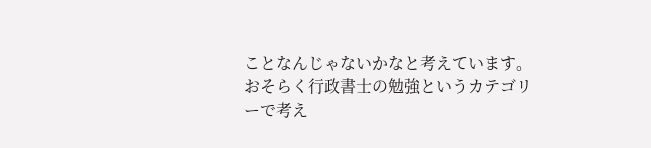ことなんじゃないかなと考えています。
おそらく行政書士の勉強というカテゴリーで考え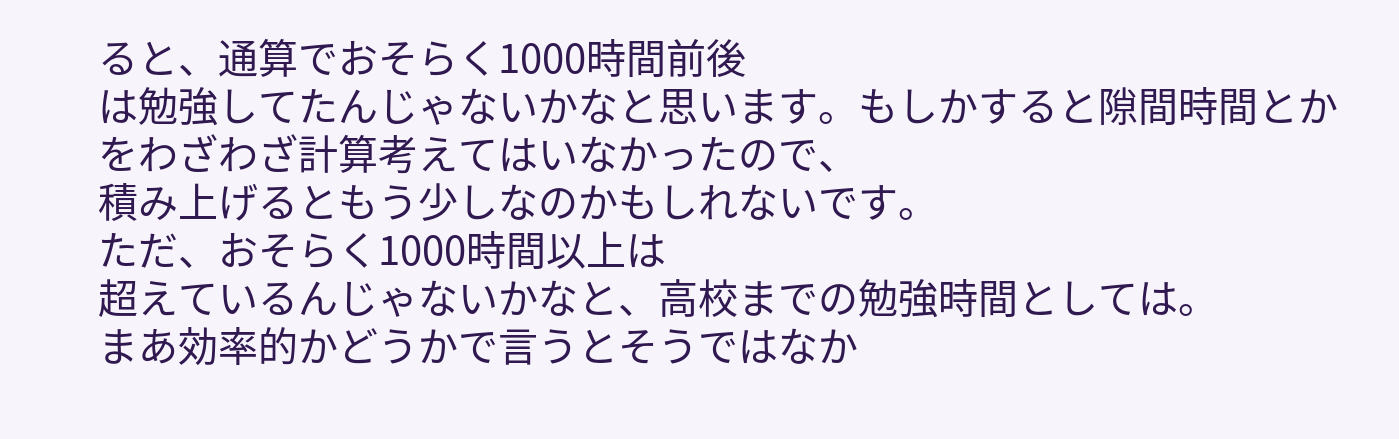ると、通算でおそらく1000時間前後
は勉強してたんじゃないかなと思います。もしかすると隙間時間とかをわざわざ計算考えてはいなかったので、
積み上げるともう少しなのかもしれないです。
ただ、おそらく1000時間以上は
超えているんじゃないかなと、高校までの勉強時間としては。
まあ効率的かどうかで言うとそうではなか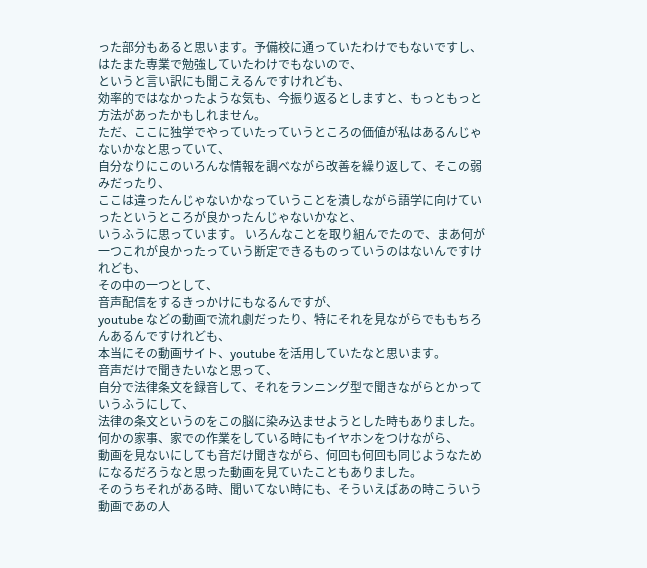った部分もあると思います。予備校に通っていたわけでもないですし、
はたまた専業で勉強していたわけでもないので、
というと言い訳にも聞こえるんですけれども、
効率的ではなかったような気も、今振り返るとしますと、もっともっと方法があったかもしれません。
ただ、ここに独学でやっていたっていうところの価値が私はあるんじゃないかなと思っていて、
自分なりにこのいろんな情報を調べながら改善を繰り返して、そこの弱みだったり、
ここは違ったんじゃないかなっていうことを潰しながら語学に向けていったというところが良かったんじゃないかなと、
いうふうに思っています。 いろんなことを取り組んでたので、まあ何が
一つこれが良かったっていう断定できるものっていうのはないんですけれども、
その中の一つとして、
音声配信をするきっかけにもなるんですが、
youtube などの動画で流れ劇だったり、特にそれを見ながらでももちろんあるんですけれども、
本当にその動画サイト、youtube を活用していたなと思います。
音声だけで聞きたいなと思って、
自分で法律条文を録音して、それをランニング型で聞きながらとかっていうふうにして、
法律の条文というのをこの脳に染み込ませようとした時もありました。
何かの家事、家での作業をしている時にもイヤホンをつけながら、
動画を見ないにしても音だけ聞きながら、何回も何回も同じようなためになるだろうなと思った動画を見ていたこともありました。
そのうちそれがある時、聞いてない時にも、そういえばあの時こういう動画であの人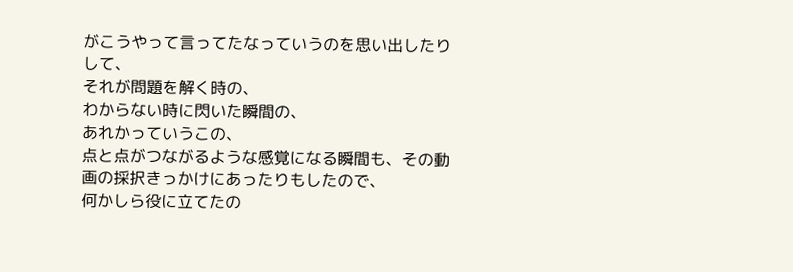がこうやって言ってたなっていうのを思い出したりして、
それが問題を解く時の、
わからない時に閃いた瞬間の、
あれかっていうこの、
点と点がつながるような感覚になる瞬間も、その動画の採択きっかけにあったりもしたので、
何かしら役に立てたの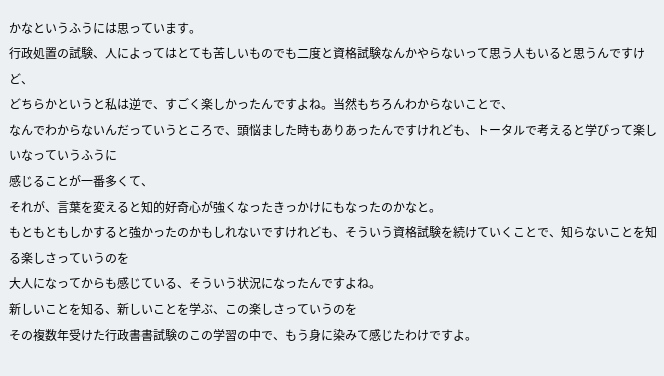かなというふうには思っています。
行政処置の試験、人によってはとても苦しいものでも二度と資格試験なんかやらないって思う人もいると思うんですけど、
どちらかというと私は逆で、すごく楽しかったんですよね。当然もちろんわからないことで、
なんでわからないんだっていうところで、頭悩ました時もありあったんですけれども、トータルで考えると学びって楽しいなっていうふうに
感じることが一番多くて、
それが、言葉を変えると知的好奇心が強くなったきっかけにもなったのかなと。
もともともしかすると強かったのかもしれないですけれども、そういう資格試験を続けていくことで、知らないことを知る楽しさっていうのを
大人になってからも感じている、そういう状況になったんですよね。
新しいことを知る、新しいことを学ぶ、この楽しさっていうのを
その複数年受けた行政書書試験のこの学習の中で、もう身に染みて感じたわけですよ。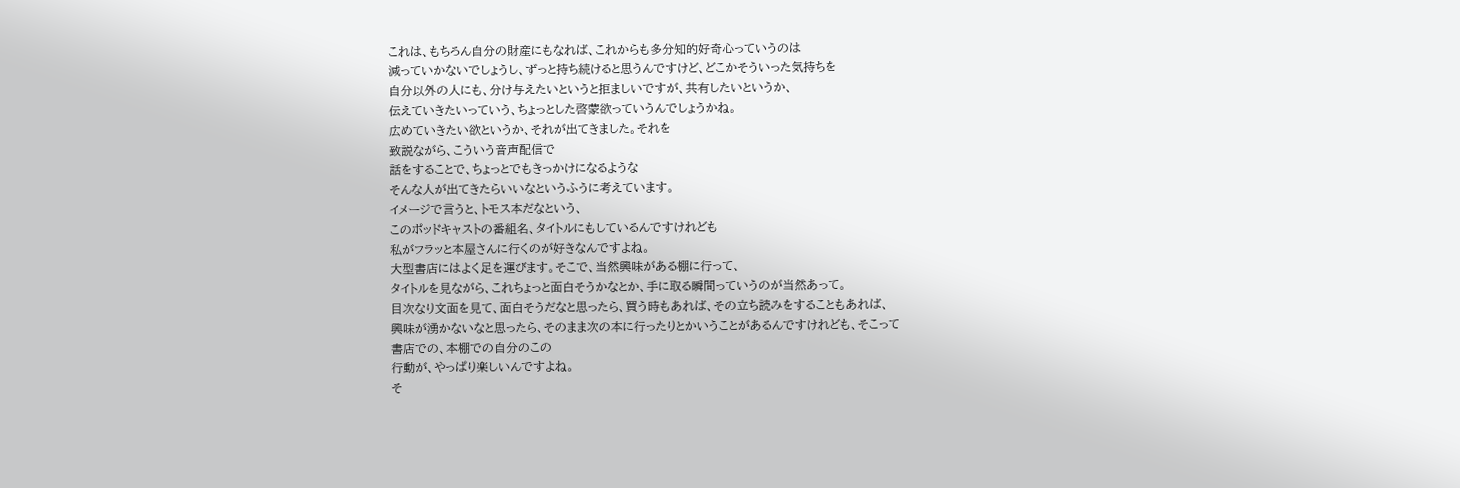これは、もちろん自分の財産にもなれば、これからも多分知的好奇心っていうのは
減っていかないでしょうし、ずっと持ち続けると思うんですけど、どこかそういった気持ちを
自分以外の人にも、分け与えたいというと拒ましいですが、共有したいというか、
伝えていきたいっていう、ちょっとした啓蒙欲っていうんでしょうかね。
広めていきたい欲というか、それが出てきました。それを
致説ながら、こういう音声配信で
話をすることで、ちょっとでもきっかけになるような
そんな人が出てきたらいいなというふうに考えています。
イメージで言うと、トモス本だなという、
このポッドキャストの番組名、タイトルにもしているんですけれども
私がフラッと本屋さんに行くのが好きなんですよね。
大型書店にはよく足を運びます。そこで、当然興味がある棚に行って、
タイトルを見ながら、これちょっと面白そうかなとか、手に取る瞬間っていうのが当然あって。
目次なり文面を見て、面白そうだなと思ったら、買う時もあれば、その立ち読みをすることもあれば、
興味が湧かないなと思ったら、そのまま次の本に行ったりとかいうことがあるんですけれども、そこって
書店での、本棚での自分のこの
行動が、やっぱり楽しいんですよね。
そ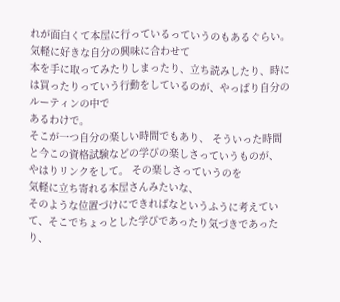れが面白くて本屋に行っているっていうのもあるぐらい。 気軽に好きな自分の興味に合わせて
本を手に取ってみたりしまったり、立ち読みしたり、時には買ったりっていう行動をしているのが、やっぱり自分のルーティンの中で
あるわけで。
そこが一つ自分の楽しい時間でもあり、 そういった時間と今この資格試験などの学びの楽しさっていうものが、
やはりリンクをして。 その楽しさっていうのを
気軽に立ち寄れる本屋さんみたいな、
そのような位置づけにできればなというふうに考えていて、そこでちょっとした学びであったり気づきであったり、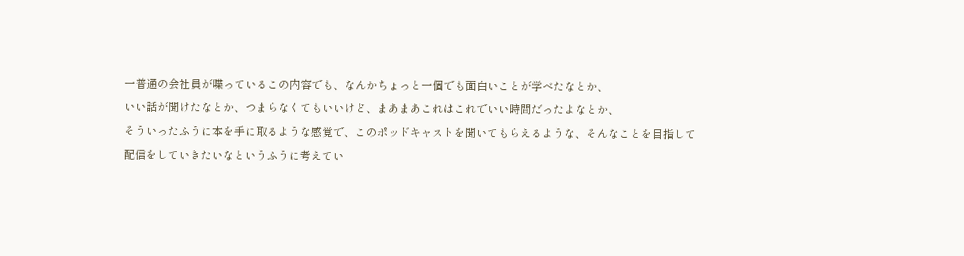一普通の会社員が喋っているこの内容でも、なんかちょっと一個でも面白いことが学べたなとか、
いい話が聞けたなとか、つまらなくてもいいけど、まあまあこれはこれでいい時間だったよなとか、
そういったふうに本を手に取るような感覚で、このポッドキャストを聞いてもらえるような、そんなことを目指して
配信をしていきたいなというふうに考えてい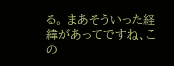る。 まあそういった経緯があってですね、この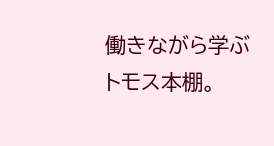働きながら学ぶトモス本棚。